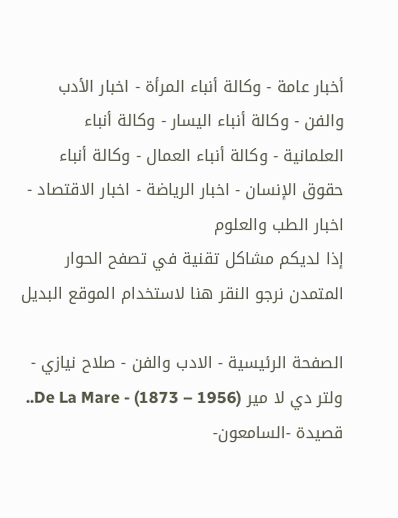أخبار عامة - وكالة أنباء المرأة - اخبار الأدب والفن - وكالة أنباء اليسار - وكالة أنباء العلمانية - وكالة أنباء العمال - وكالة أنباء حقوق الإنسان - اخبار الرياضة - اخبار الاقتصاد - اخبار الطب والعلوم
إذا لديكم مشاكل تقنية في تصفح الحوار المتمدن نرجو النقر هنا لاستخدام الموقع البديل

الصفحة الرئيسية - الادب والفن - صلاح نيازي - ولتر دي لا مير De La Mare - (1873 – 1956).. قصيدة -السامعون-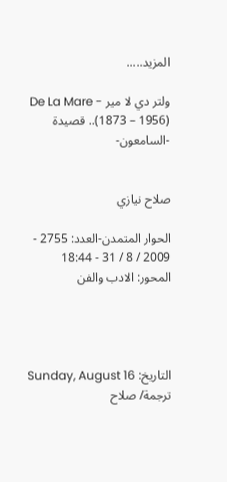المزيد.....

ولتر دي لا مير De La Mare - (1873 – 1956).. قصيدة -السامعون-


صلاح نيازي

الحوار المتمدن-العدد: 2755 - 2009 / 8 / 31 - 18:44
المحور: الادب والفن




التاريخ: Sunday, August 16
ترجمة/ صلاح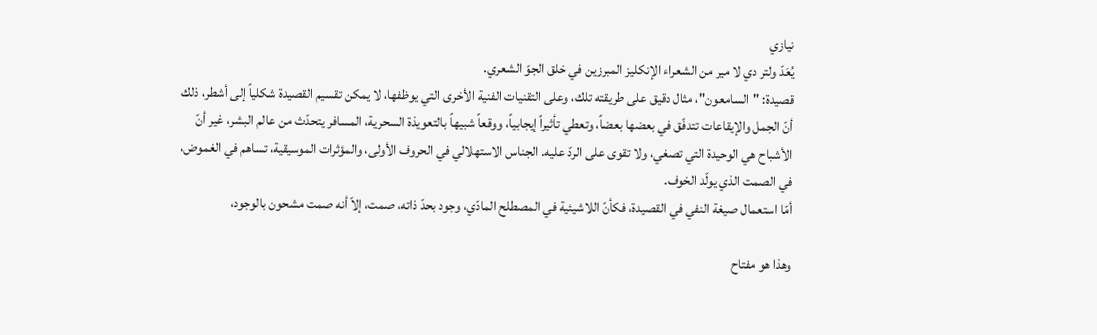نيازي
يُعَدّ ولتر دي لا مير من الشعراء الإنكليز المبرزين في خلق الجوّ الشعري.
قصيدة: "السامعون"، مثال دقيق على طريقته تلك، وعلى التقنيات الفنية الأخرى التي يوظفها، لا يمكن تقسيم القصيدة شكلياً إلى أشطر، ذلك أنّ الجمل والإيقاعات تتدفّق في بعضها بعضاً، وتعطي تأثيراً إيجابياً، ووقعاً شبيهاً بالتعويذة السحرية، المسافر يتحدّث من عالم البشر، غير أنّ الأشباح هي الوحيدة التي تصغي، ولا تقوى على الردّ عليه. الجناس الاستهلالي في الحروف الأولى، والمؤثرات الموسيقية، تساهم في الغموض، في الصمت الذي يولّد الخوف.
أمّا استعمال صيغة النفي في القصيدة، فكأنّ اللاشيئية في المصطلح المادّي، وجود بحدّ ذاته، صمت، إلاّ أنه صمت مشحون بالوجود،

وهذا هو مفتاح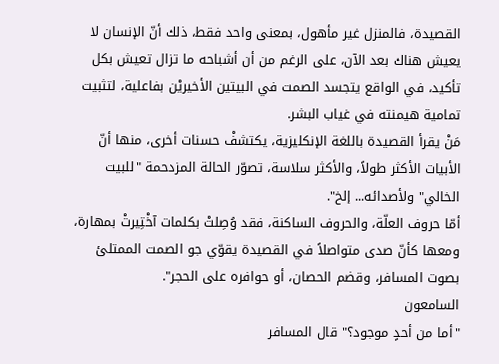القصيدة، فالمنزل غير مأهول، بمعنى واحد فقط، ذلك أنّ الإنسان لا يعيش هناك بعد الآن، على الرغم من أن أشباحه ما تزال تعيش بكل تأكيد، في الواقع يتجسد الصمت في البيتين الأخيريْن بفاعلية، لتثبيت تمامية هيمنته في غياب البشر.
مَنْ يقرأ القصيدة باللغة الإنكليزية، يكتشفْ حسنات أخرى، منها أنّ الأبيات الأكثر طولاً، والأكثر سلاسة، تصوّر الحالة المزدحمة "للبيت الخالي" ولأصدائه... إلخ".
أمّا حروف العلّة، والحروف الساكنة، فقد وُصِلتْ بكلمات آخْتِيرتْ بمهارة، ومعها كأنّ صدى متواصلاً في القصيدة يقوّي جو الصمت الممتلئ بصوت المسافر، وقضم الحصان، أو حوافره على الحجر".
السامعون
"أما من أحدٍ موجود؟" قال المسافر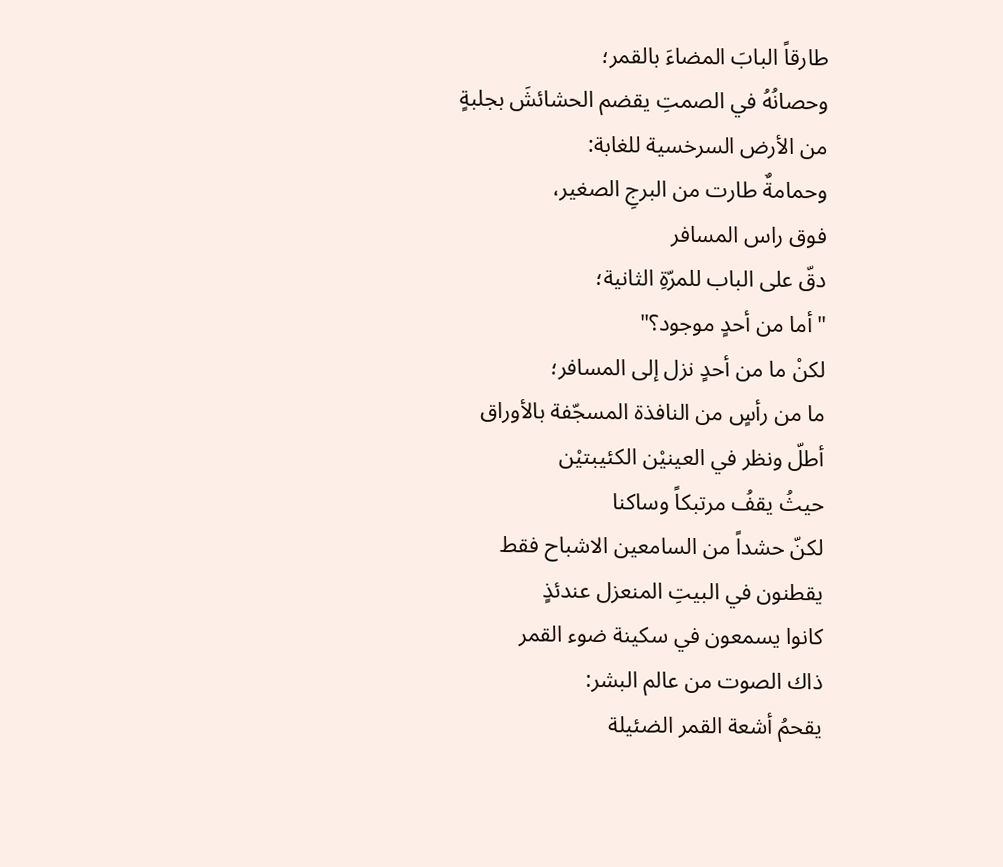طارقاً البابَ المضاءَ بالقمر؛
وحصانُهُ في الصمتِ يقضم الحشائشَ بجلبةٍ
من الأرض السرخسية للغابة:
وحمامةٌ طارت من البرجِ الصغير،
فوق راس المسافر
دقّ على الباب للمرّةِ الثانية؛
"أما من أحدٍ موجود؟"
لكنْ ما من أحدٍ نزل إلى المسافر؛
ما من رأسٍ من النافذة المسجّفة بالأوراق
أطلّ ونظر في العينيْن الكئيبتيْن
حيثُ يقفُ مرتبكاً وساكنا
لكنّ حشداً من السامعين الاشباح فقط
يقطنون في البيتِ المنعزل عندئذٍ
كانوا يسمعون في سكينة ضوء القمر
ذاك الصوت من عالم البشر:
يقحمُ أشعة القمر الضئيلة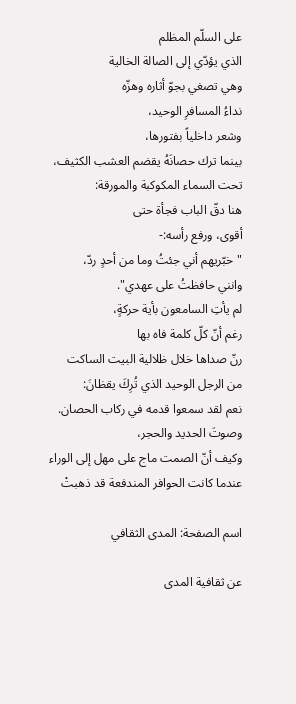على السلّم المظلم
الذي يؤدّي إلى الصالة الخالية
وهي تصغي بجوّ أثاره وهزّه
نداءُ المسافرِ الوحيد،
وشعر داخلياً بفتورها،
بينما ترك حصانَهُ يقضم العشب الكثيف،
تحت السماء المكوكبة والمورقة:
هنا دقّ الباب فجأة حتى
أقوى، ورفع رأسه:-
"خبّريهم أني جئتُ وما من أحدٍ ردّ،
وانني حافظتُ على عهدي".
لم يأتِ السامعون بأية حركةٍ،
رغم أنّ كلّ كلمة فاه بها
رنّ صداها خلال ظلالية البيت الساكت
من الرجل الوحيد الذي تُرِكَ يقظانَ:
نعم لقد سمعوا قدمه في ركاب الحصان.
وصوتَ الحديد والحجر،
وكيف أنّ الصمت ماج على مهل إلى الوراء
عندما كانت الحوافر المندفعة قد ذهبتْ

اسم الصفحة: المدى الثقافي

عن ثقافية المدى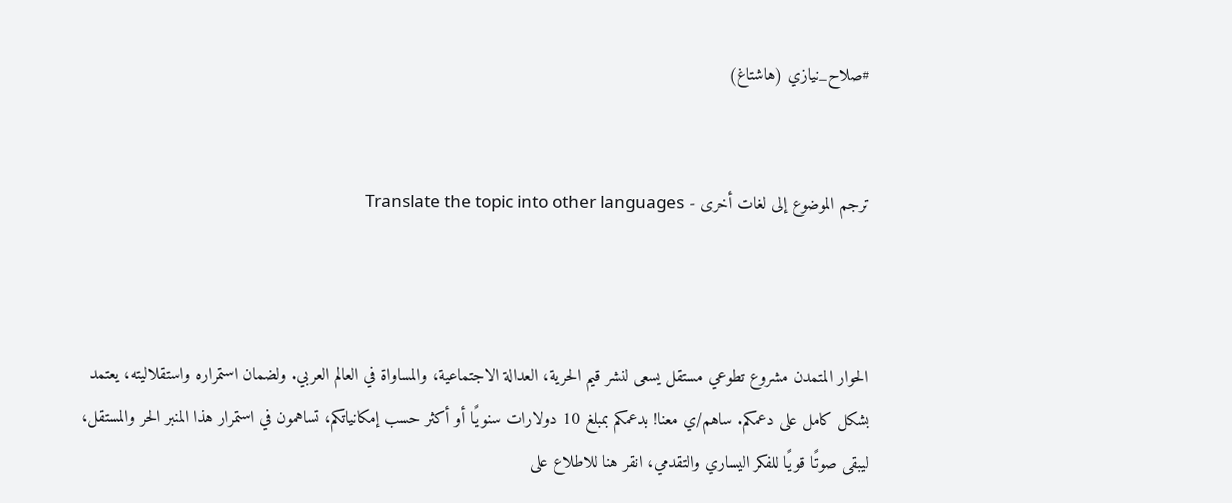#صلاح_نيازي (هاشتاغ)


ترجم الموضوع إلى لغات أخرى - Translate the topic into other languages



الحوار المتمدن مشروع تطوعي مستقل يسعى لنشر قيم الحرية، العدالة الاجتماعية، والمساواة في العالم العربي. ولضمان استمراره واستقلاليته، يعتمد بشكل كامل على دعمكم. ساهم/ي معنا! بدعمكم بمبلغ 10 دولارات سنويًا أو أكثر حسب إمكانياتكم، تساهمون في استمرار هذا المنبر الحر والمستقل، ليبقى صوتًا قويًا للفكر اليساري والتقدمي، انقر هنا للاطلاع على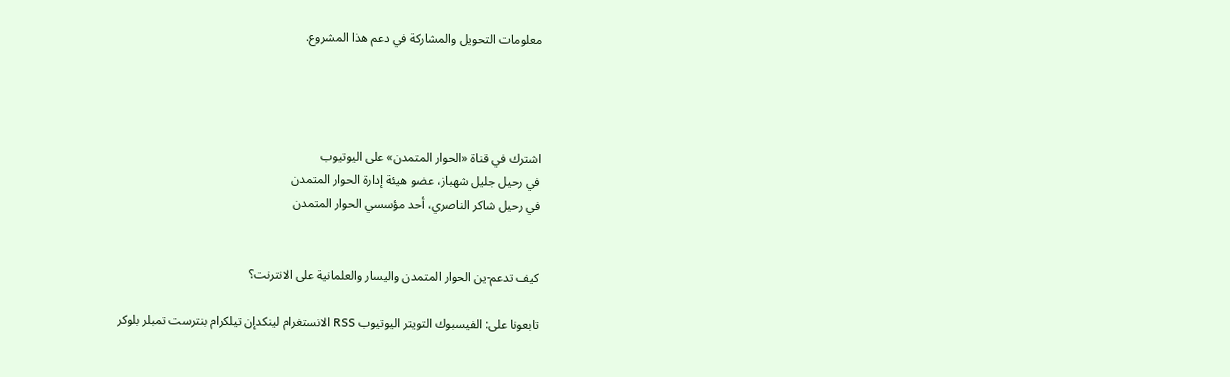معلومات التحويل والمشاركة في دعم هذا المشروع.




اشترك في قناة «الحوار المتمدن» على اليوتيوب
في رحيل جليل شهباز، عضو هيئة إدارة الحوار المتمدن
في رحيل شاكر الناصري، أحد مؤسسي الحوار المتمدن


كيف تدعم-ين الحوار المتمدن واليسار والعلمانية على الانترنت؟

تابعونا على: الفيسبوك التويتر اليوتيوب RSS الانستغرام لينكدإن تيلكرام بنترست تمبلر بلوكر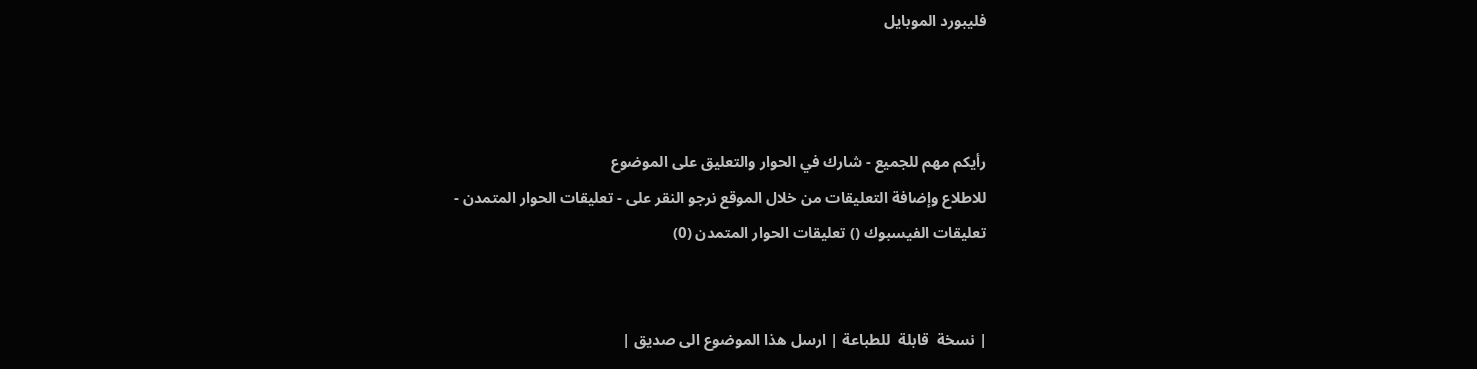فليبورد الموبايل



رأيكم مهم للجميع - شارك في الحوار والتعليق على الموضوع
للاطلاع وإضافة التعليقات من خلال الموقع نرجو النقر على - تعليقات الحوار المتمدن -
تعليقات الفيسبوك () تعليقات الحوار المتمدن (0)


| نسخة  قابلة  للطباعة | ارسل هذا الموضوع الى صديق |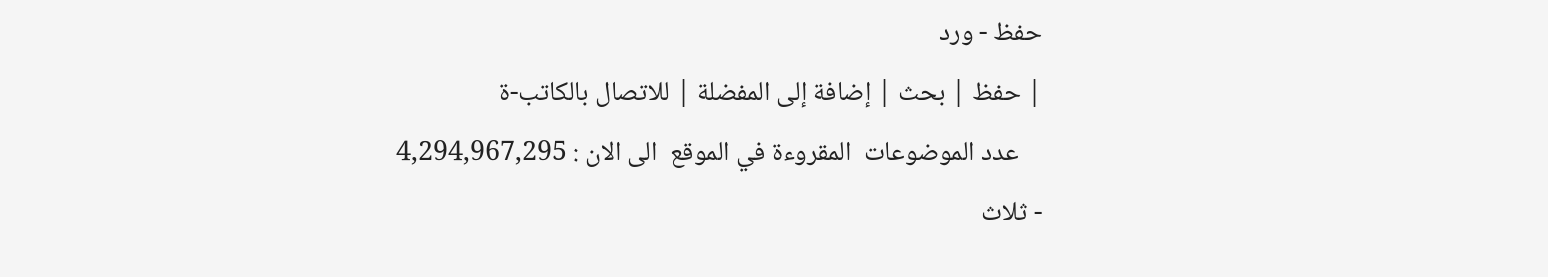حفظ - ورد
| حفظ | بحث | إضافة إلى المفضلة | للاتصال بالكاتب-ة
    عدد الموضوعات  المقروءة في الموقع  الى الان : 4,294,967,295
- ثلاث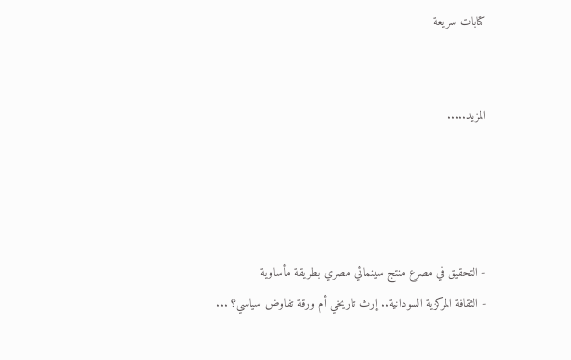كتابات سريعة


المزيد.....




- التحقيق في مصرع منتج سينمائي مصري بطريقة مأساوية
- الثقافة المركزية السودانية.. إرث تاريخي أم ورقة تفاوض سياسي؟ ...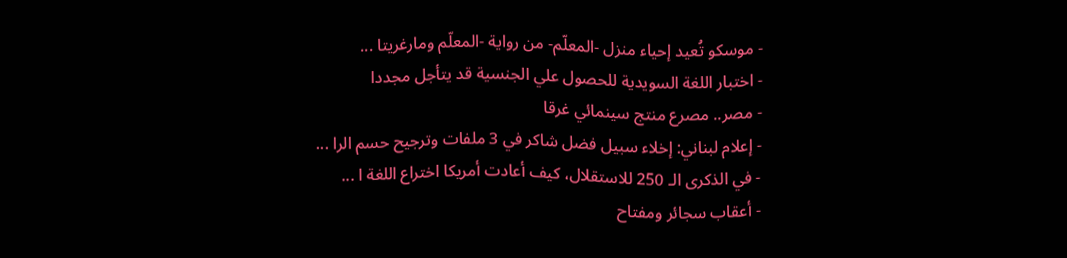- موسكو تُعيد إحياء منزل -المعلّم- من رواية -المعلّم ومارغريتا ...
- اختبار اللغة السويدية للحصول علي الجنسية قد يتأجل مجددا
- مصر.. مصرع منتج سينمائي غرقا
- إعلام لبناني: إخلاء سبيل فضل شاكر في 3 ملفات وترجيح حسم الرا ...
- في الذكرى الـ 250 للاستقلال، كيف أعادت أمريكا اختراع اللغة ا ...
- أعقاب سجائر ومفتاح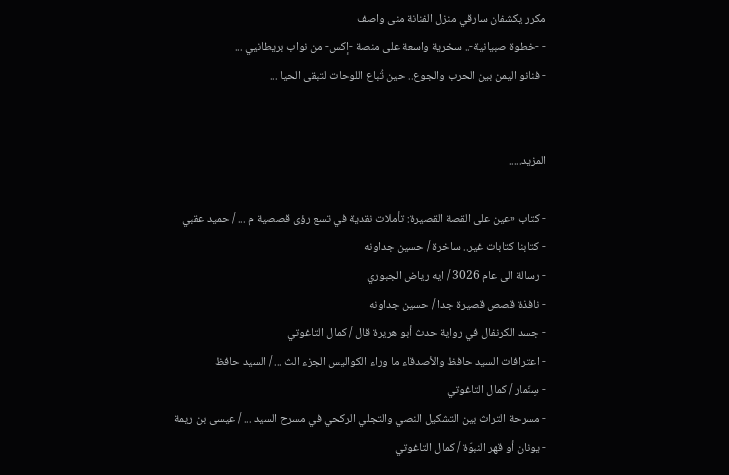مكرر يكشفان سارقي منزل الفنانة منى واصف
- -خطوة صبيانية-.. سخرية واسعة على منصة -إكس- من نواب بريطانيي ...
- فنانو اليمن بين الحرب والجوع.. حين تُباع اللوحات لتبقى الحيا ...


المزيد.....

- كتاب «عين على القصة القصيرة: تأملات نقدية في تسع رؤى قصصية م ... / حميد عقبي
- كتابنا كتابات غير.. ساخرة / حسين جداونه
- رسالة الى عام 3026 / ايه رياض الجبوري
- نافذة قصص قصيرة جدا / حسين جداونه
- جسد الكرنفال في رواية حدث أبو هريرة قال / كمال التاغوتي
- اعترافات السيد حافظ والأصدقاء ما وراء الكواليس الجزء الث ... / السيد حافظ
- سِنّمار / كمال التاغوتي
- مسرحة التراث بين التشكيل النصي والتجلي الركحي في مسرح السيد ... / عيسى بن ريمة
- يونان أو قهر النبوّة / كمال التاغوتي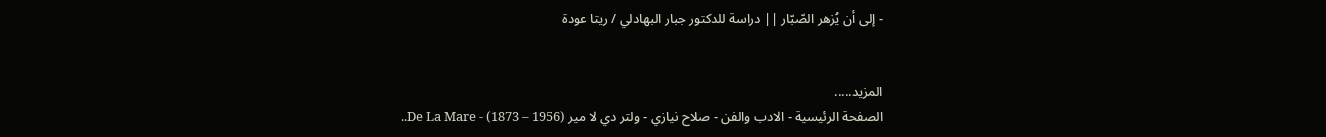- إلى أن يُزهر الصّبّار || دراسة للدكتور جبار البهادلي / ريتا عودة


المزيد.....
الصفحة الرئيسية - الادب والفن - صلاح نيازي - ولتر دي لا مير De La Mare - (1873 – 1956)..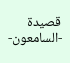قصيدة -السامعون-